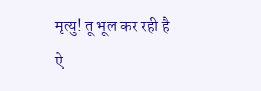मृत्यु! तू भूल कर रही है
ऐ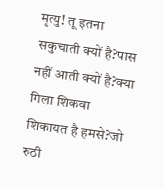मृत्यु! तू इतना सकुचाती क्यों है?पास नहीं आती क्यों है?क्या गिला शिकवा शिकायत है हमसे?जो रुठी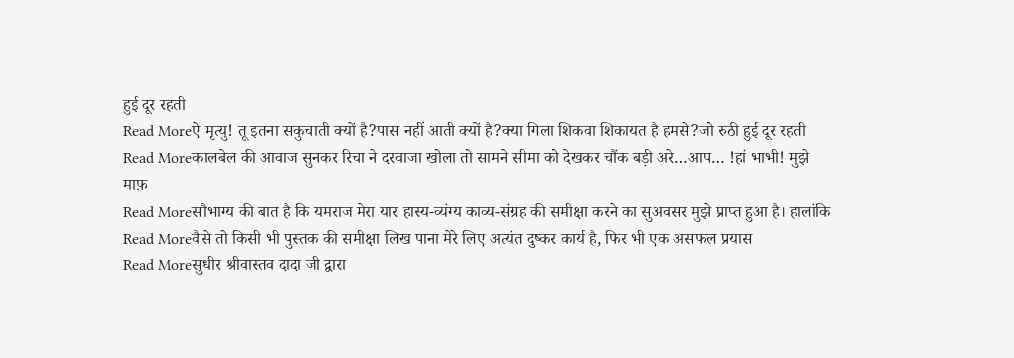हुई दूर रहती
Read Moreऐ मृत्यु! तू इतना सकुचाती क्यों है?पास नहीं आती क्यों है?क्या गिला शिकवा शिकायत है हमसे?जो रुठी हुई दूर रहती
Read Moreकालबेल की आवाज सुनकर रिचा ने दरवाजा खोला तो सामने सीमा को देखकर चौंक बड़ी अरे…आप… !हां भाभी! मुझे माफ़
Read Moreसौभाग्य की बात है कि यमराज मेरा यार हास्य-व्यंग्य काव्य-संग्रह की समीक्षा करने का सुअवसर मुझे प्राप्त हुआ है। हालांकि
Read Moreवैसे तो किसी भी पुस्तक की समीक्षा लिख पाना मेरे लिए अत्यंत दुष्कर कार्य है, फिर भी एक असफल प्रयास
Read Moreसुधीर श्रीवास्तव दादा जी द्वारा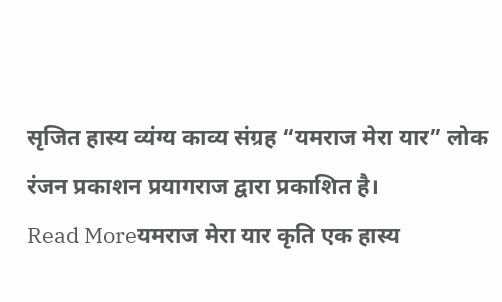सृजित हास्य व्यंग्य काव्य संग्रह “यमराज मेरा यार” लोक रंजन प्रकाशन प्रयागराज द्वारा प्रकाशित है।
Read Moreयमराज मेरा यार कृति एक हास्य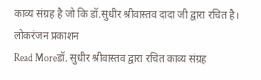काव्य संग्रह है जो कि डॉ.सुधीर श्रीवास्तव दादा जी द्वारा रचित है। लोकरंजन प्रकाशन
Read Moreडॉ. सुधीर श्रीवास्तव द्वारा रचित काव्य संग्रह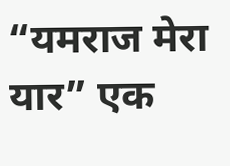“यमराज मेरा यार” एक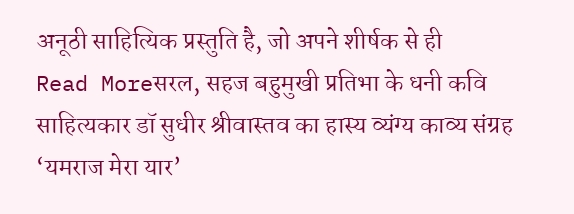अनूठी साहित्यिक प्रस्तुति है, जो अपने शीर्षक से ही
Read Moreसरल, सहज बहुमुखी प्रतिभा के धनी कवि साहित्यकार डॉ सुधीर श्रीवास्तव का हास्य व्यंग्य काव्य संग्रह ‘यमराज मेरा यार’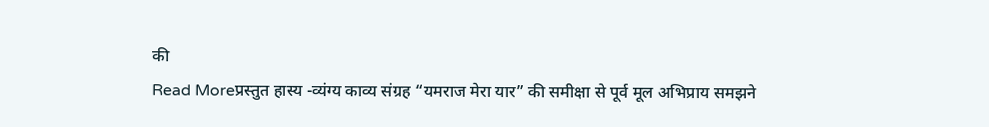की
Read Moreप्रस्तुत हास्य -व्यंग्य काव्य संग्रह “यमराज मेरा यार” की समीक्षा से पूर्व मूल अभिप्राय समझने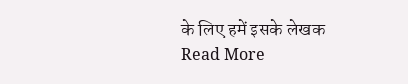के लिए हमें इसके लेखक
Read More